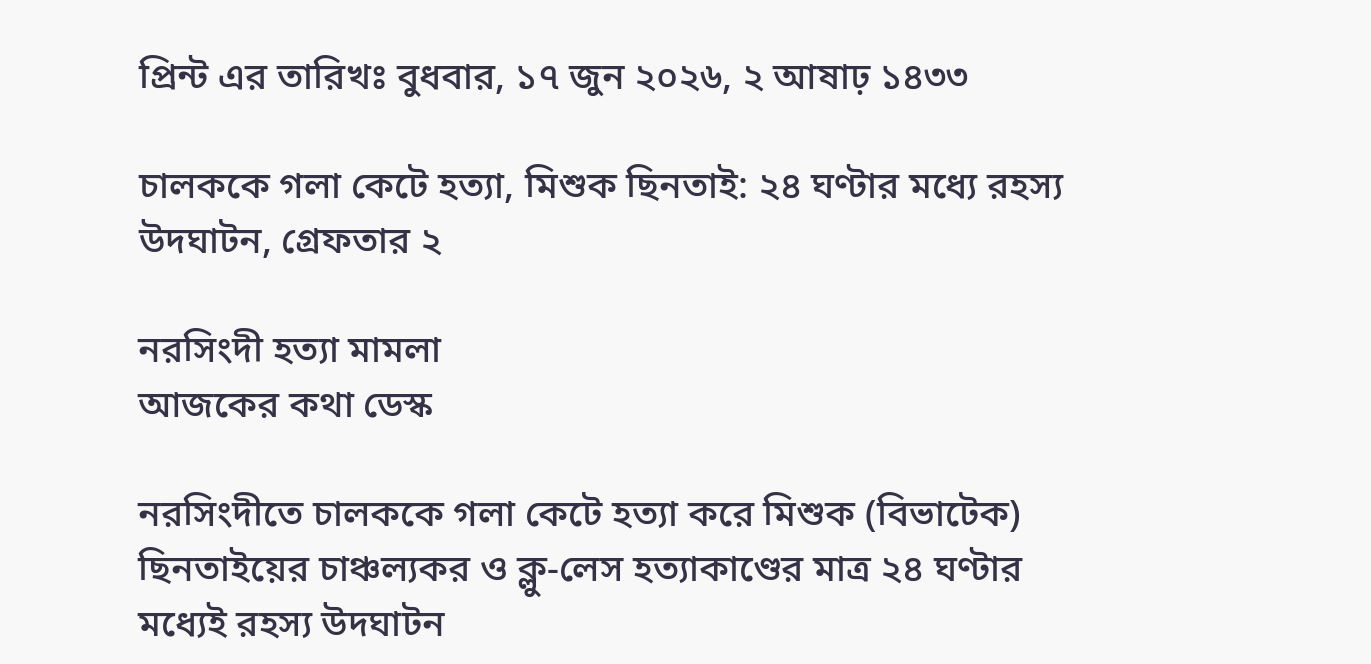প্রিন্ট এর তারিখঃ বুধবার, ১৭ জুন ২০২৬, ২ আষাঢ় ১৪৩৩

চালককে গলা কেটে হত্যা, মিশুক ছিনতাই: ২৪ ঘণ্টার মধ্যে রহস্য উদঘাটন, গ্রেফতার ২

নরসিংদী হত্যা মামলা
আজকের কথা ডেস্ক

নরসিংদীতে চালককে গলা কেটে হত্যা করে মিশুক (বিভাটেক) ছিনতাইয়ের চাঞ্চল্যকর ও ক্লু-লেস হত্যাকাণ্ডের মাত্র ২৪ ঘণ্টার মধ্যেই রহস্য উদঘাটন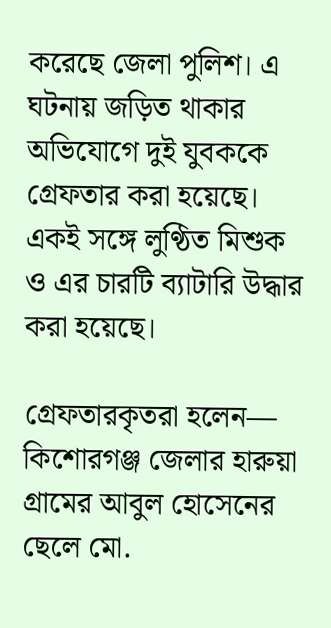করেছে জেলা পুলিশ। এ ঘটনায় জড়িত থাকার অভিযোগে দুই যুবককে গ্রেফতার করা হয়েছে। একই সঙ্গে লুণ্ঠিত মিশুক ও এর চারটি ব্যাটারি উদ্ধার করা হয়েছে।

গ্রেফতারকৃতরা হলেন— কিশোরগঞ্জ জেলার হারুয়া গ্রামের আবুল হোসেনের ছেলে মো.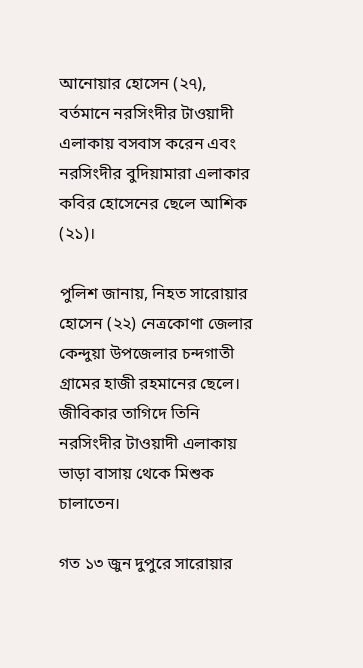আনোয়ার হোসেন (২৭), বর্তমানে নরসিংদীর টাওয়াদী এলাকায় বসবাস করেন এবং নরসিংদীর বুদিয়ামারা এলাকার কবির হোসেনের ছেলে আশিক (২১)।

পুলিশ জানায়, নিহত সারোয়ার হোসেন (২২) নেত্রকোণা জেলার কেন্দুয়া উপজেলার চন্দগাতী গ্রামের হাজী রহমানের ছেলে। জীবিকার তাগিদে তিনি নরসিংদীর টাওয়াদী এলাকায় ভাড়া বাসায় থেকে মিশুক চালাতেন।

গত ১৩ জুন দুপুরে সারোয়ার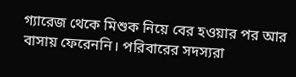গ্যারেজ থেকে মিশুক নিয়ে বের হওয়ার পর আর বাসায় ফেরেননি। পরিবারের সদস্যরা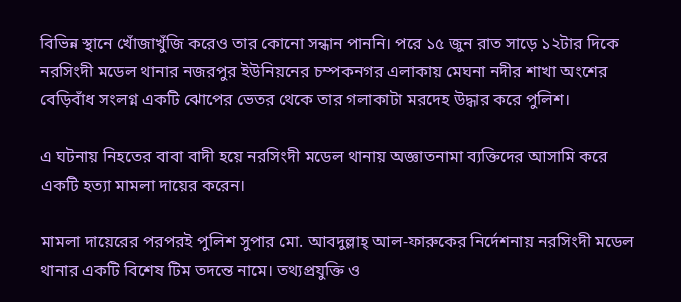বিভিন্ন স্থানে খোঁজাখুঁজি করেও তার কোনো সন্ধান পাননি। পরে ১৫ জুন রাত সাড়ে ১২টার দিকে নরসিংদী মডেল থানার নজরপুর ইউনিয়নের চম্পকনগর এলাকায় মেঘনা নদীর শাখা অংশের বেড়িবাঁধ সংলগ্ন একটি ঝোপের ভেতর থেকে তার গলাকাটা মরদেহ উদ্ধার করে পুলিশ।

এ ঘটনায় নিহতের বাবা বাদী হয়ে নরসিংদী মডেল থানায় অজ্ঞাতনামা ব্যক্তিদের আসামি করে একটি হত্যা মামলা দায়ের করেন।

মামলা দায়েরের পরপরই পুলিশ সুপার মো. আবদুল্লাহ্ আল-ফারুকের নির্দেশনায় নরসিংদী মডেল থানার একটি বিশেষ টিম তদন্তে নামে। তথ্যপ্রযুক্তি ও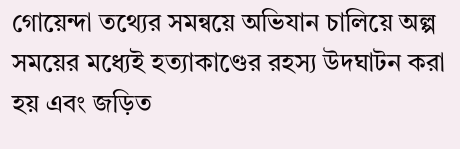গোয়েন্দা তথ্যের সমন্বয়ে অভিযান চালিয়ে অল্প সময়ের মধ্যেই হত্যাকাণ্ডের রহস্য উদঘাটন করা হয় এবং জড়িত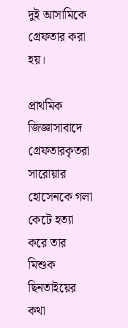দুই আসামিকে গ্রেফতার করা হয়।

প্রাথমিক জিজ্ঞাসাবাদে গ্রেফতারকৃতরা সারোয়ার হোসেনকে গলা কেটে হত্যা করে তার মিশুক ছিনতাইয়ের কথা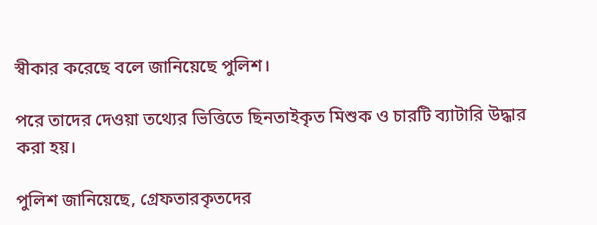স্বীকার করেছে বলে জানিয়েছে পুলিশ।

পরে তাদের দেওয়া তথ্যের ভিত্তিতে ছিনতাইকৃত মিশুক ও চারটি ব্যাটারি উদ্ধার করা হয়।

পুলিশ জানিয়েছে, গ্রেফতারকৃতদের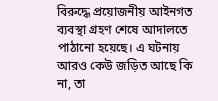বিরুদ্ধে প্রয়োজনীয় আইনগত ব্যবস্থা গ্রহণ শেষে আদালতে পাঠানো হয়েছে। এ ঘটনায় আরও কেউ জড়িত আছে কি না, তা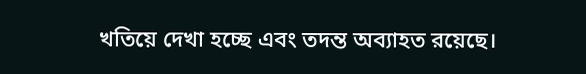খতিয়ে দেখা হচ্ছে এবং তদন্ত অব্যাহত রয়েছে।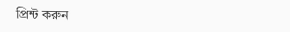প্রিন্ট করুন